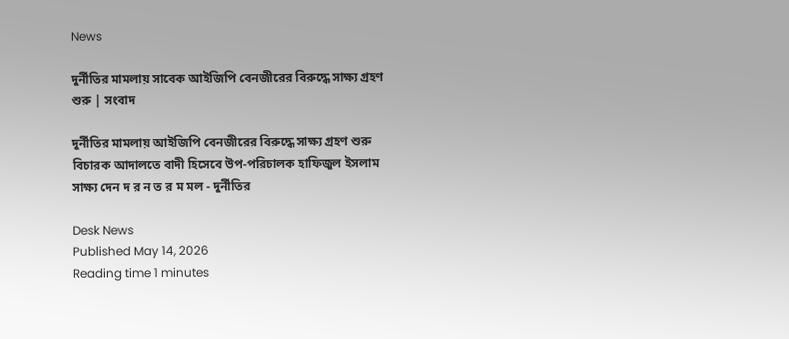News

দুর্নীতির মামলায় সাবেক আইজিপি বেনজীরের বিরুদ্ধে সাক্ষ্য গ্রহণ শুরু | সংবাদ

দুর্নীতির মামলায় আইজিপি বেনজীরের বিরুদ্ধে সাক্ষ্য গ্রহণ শুরু বিচারক আদালতে বাদী হিসেবে উপ-পরিচালক হাফিজুল ইসলাম সাক্ষ্য দেন দ র ন ত র ম মল - দুর্নীতির

Desk News
Published May 14, 2026
Reading time 1 minutes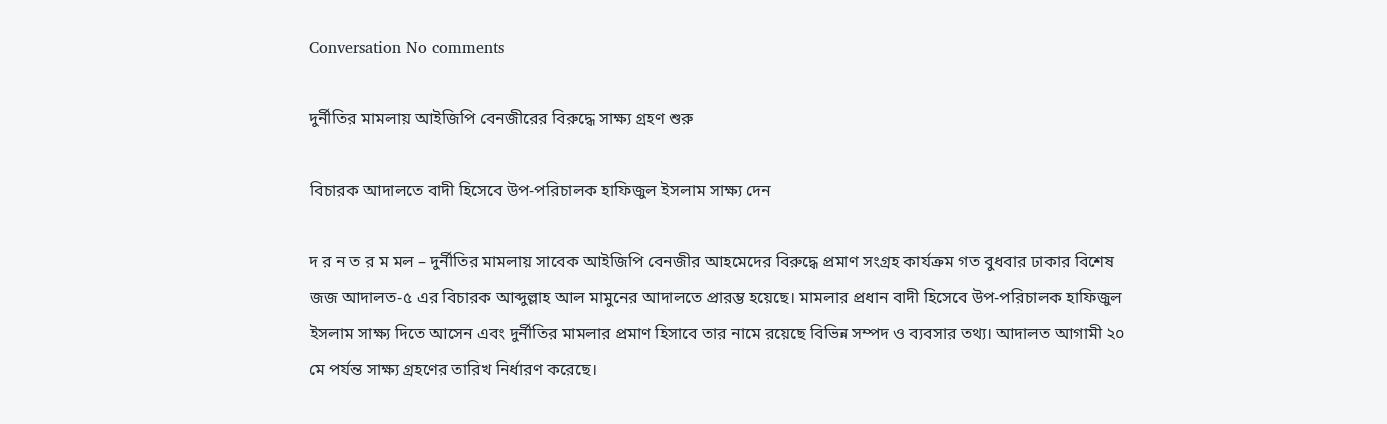Conversation No comments

দুর্নীতির মামলায় আইজিপি বেনজীরের বিরুদ্ধে সাক্ষ্য গ্রহণ শুরু

বিচারক আদালতে বাদী হিসেবে উপ-পরিচালক হাফিজুল ইসলাম সাক্ষ্য দেন

দ র ন ত র ম মল – দুর্নীতির মামলায় সাবেক আইজিপি বেনজীর আহমেদের বিরুদ্ধে প্রমাণ সংগ্রহ কার্যক্রম গত বুধবার ঢাকার বিশেষ জজ আদালত-৫ এর বিচারক আব্দুল্লাহ আল মামুনের আদালতে প্রারম্ভ হয়েছে। মামলার প্রধান বাদী হিসেবে উপ-পরিচালক হাফিজুল ইসলাম সাক্ষ্য দিতে আসেন এবং দুর্নীতির মামলার প্রমাণ হিসাবে তার নামে রয়েছে বিভিন্ন সম্পদ ও ব্যবসার তথ্য। আদালত আগামী ২০ মে পর্যন্ত সাক্ষ্য গ্রহণের তারিখ নির্ধারণ করেছে।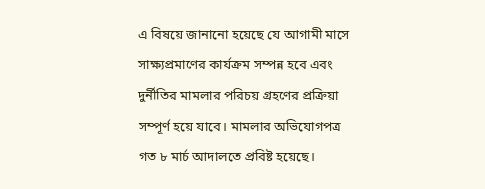এ বিষয়ে জানানো হয়েছে যে আগামী মাসে সাক্ষ্যপ্রমাণের কার্যক্রম সম্পন্ন হবে এবং দুর্নীতির মামলার পরিচয় গ্রহণের প্রক্রিয়া সম্পূর্ণ হয়ে যাবে। মামলার অভিযোগপত্র গত ৮ মার্চ আদালতে প্রবিষ্ট হয়েছে।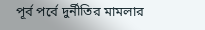পূর্ব পর্বে দুর্নীতির মামলার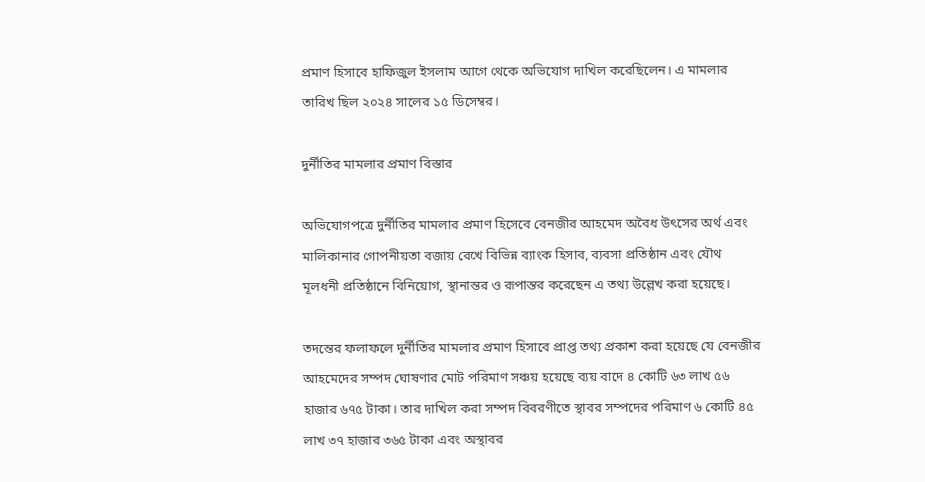প্রমাণ হিসাবে হাফিজুল ইসলাম আগে থেকে অভিযোগ দাখিল করেছিলেন। এ মামলার তারিখ ছিল ২০২৪ সালের ১৫ ডিসেম্বর।

দুর্নীতির মামলার প্রমাণ বিস্তার

অভিযোগপত্রে দুর্নীতির মামলার প্রমাণ হিসেবে বেনজীর আহমেদ অবৈধ উৎসের অর্থ এবং মালিকানার গোপনীয়তা বজায় রেখে বিভিন্ন ব্যাংক হিসাব, ব্যবসা প্রতিষ্ঠান এবং যৌথ মূলধনী প্রতিষ্ঠানে বিনিয়োগ, স্থানান্তর ও রূপান্তর করেছেন এ তথ্য উল্লেখ করা হয়েছে।

তদন্তের ফলাফলে দুর্নীতির মামলার প্রমাণ হিসাবে প্রাপ্ত তথ্য প্রকাশ করা হয়েছে যে বেনজীর আহমেদের সম্পদ ঘোষণার মোট পরিমাণ সঞ্চয় হয়েছে ব্যয় বাদে ৪ কোটি ৬৩ লাখ ৫৬ হাজার ৬৭৫ টাকা। তার দাখিল করা সম্পদ বিবরণীতে স্থাবর সম্পদের পরিমাণ ৬ কোটি ৪৫ লাখ ৩৭ হাজার ৩৬৫ টাকা এবং অস্থাবর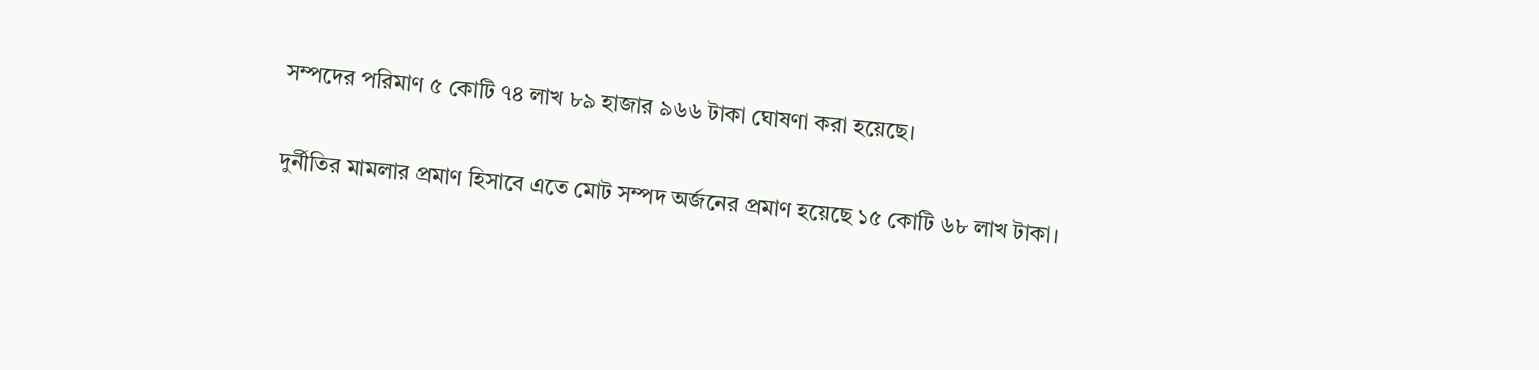সম্পদের পরিমাণ ৫ কোটি ৭৪ লাখ ৮৯ হাজার ৯৬৬ টাকা ঘোষণা করা হয়েছে।

দুর্নীতির মামলার প্রমাণ হিসাবে এতে মোট সম্পদ অর্জনের প্রমাণ হয়েছে ১৫ কোটি ৬৮ লাখ টাকা।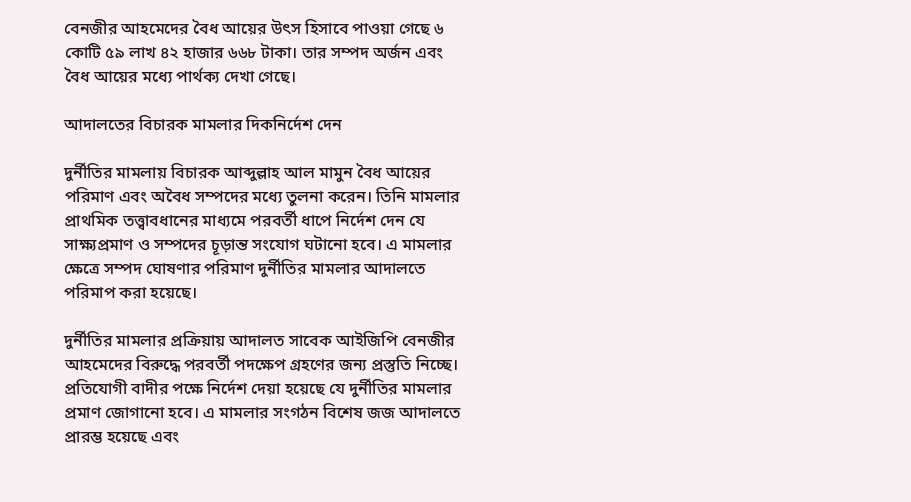বেনজীর আহমেদের বৈধ আয়ের উৎস হিসাবে পাওয়া গেছে ৬ কোটি ৫৯ লাখ ৪২ হাজার ৬৬৮ টাকা। তার সম্পদ অর্জন এবং বৈধ আয়ের মধ্যে পার্থক্য দেখা গেছে।

আদালতের বিচারক মামলার দিকনির্দেশ দেন

দুর্নীতির মামলায় বিচারক আব্দুল্লাহ আল মামুন বৈধ আয়ের পরিমাণ এবং অবৈধ সম্পদের মধ্যে তুলনা করেন। তিনি মামলার প্রাথমিক তত্ত্বাবধানের মাধ্যমে পরবর্তী ধাপে নির্দেশ দেন যে সাক্ষ্যপ্রমাণ ও সম্পদের চূড়ান্ত সংযোগ ঘটানো হবে। এ মামলার ক্ষেত্রে সম্পদ ঘোষণার পরিমাণ দুর্নীতির মামলার আদালতে পরিমাপ করা হয়েছে।

দুর্নীতির মামলার প্রক্রিয়ায় আদালত সাবেক আইজিপি বেনজীর আহমেদের বিরুদ্ধে পরবর্তী পদক্ষেপ গ্রহণের জন্য প্রস্তুতি নিচ্ছে। প্রতিযোগী বাদীর পক্ষে নির্দেশ দেয়া হয়েছে যে দুর্নীতির মামলার প্রমাণ জোগানো হবে। এ মামলার সংগঠন বিশেষ জজ আদালতে প্রারম্ভ হয়েছে এবং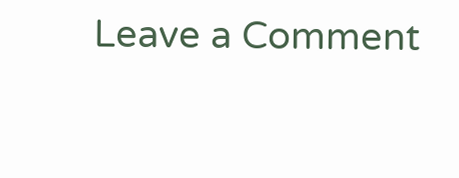Leave a Comment